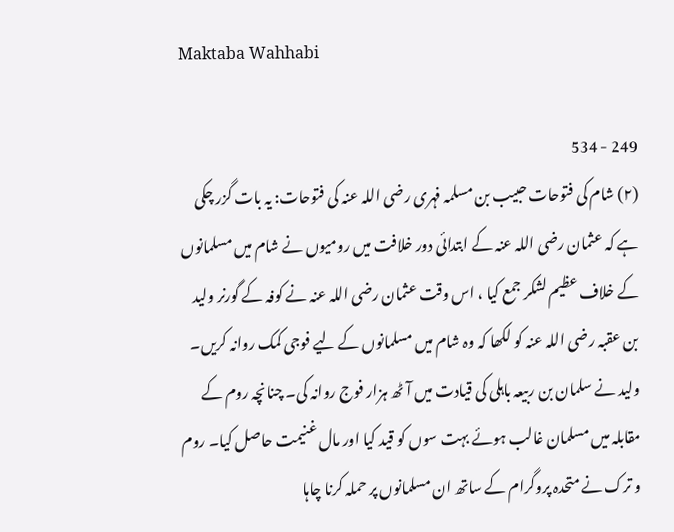Maktaba Wahhabi

249 - 534
(۲) شام کی فتوحات حبیب بن مسلمہ فہری رضی اللہ عنہ کی فتوحات: یہ بات گزر چکی ہے کہ عثمان رضی اللہ عنہ کے ابتدائی دور خلافت میں رومیوں نے شام میں مسلمانوں کے خلاف عظیم لشکر جمع کیا ، اس وقت عثمان رضی اللہ عنہ نے کوفہ کے گورنر ولید بن عقبہ رضی اللہ عنہ کو لکھا کہ وہ شام میں مسلمانوں کے لیے فوجی کمک روانہ کریں۔ ولید نے سلمان بن ربیعہ باہلی کی قیادت میں آٹھ ہزار فوج روانہ کی۔ چنانچہ روم کے مقابلہ میں مسلمان غالب ہوئے بہت سوں کو قید کیا اور مال غنیمت حاصل کیا۔ روم و ترک نے متحدہ پروگرام کے ساتھ ان مسلمانوں پر حملہ کرنا چاہا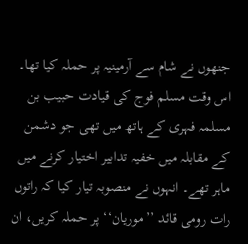جنھوں نے شام سے آرمینیہ پر حملہ کیا تھا۔ اس وقت مسلم فوج کی قیادت حبیب بن مسلمہ فہری کے ہاتھ میں تھی جو دشمن کے مقابلہ میں خفیہ تدابیر اختیار کرنے میں ماہر تھے۔ انہوں نے منصوبہ تیار کیا کہ راتوں رات رومی قائد ’’موریان‘‘ پر حملہ کریں، ان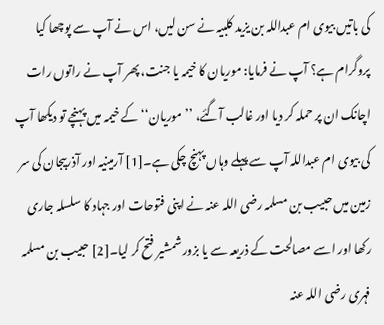کی باتیں بیوی ام عبداللہ بن یزید کلبیہ نے سن لیں، اس نے آپ سے پوچھا کیا پروگرام ہے؟ آپ نے فرمایا: موریان کا خیمہ یا جنت، پھر آپ نے راتوں رات اچانک ان پر حملہ کر دیا اور غالب آگئے، ’’موریان‘‘ کے خیمہ میں پہنچے تو دیکھا آپ کی بیوی ام عبداللہ آپ سے پہلے وہاں پہنچ چکی ہے۔[1] آرمینیہ اور آذربیجان کی سر زمین میں حبیب بن مسلمہ رضی اللہ عنہ نے اپنی فتوحات اور جہاد کا سلسلہ جاری رکھا اور اسے مصالحت کے ذریعہ سے یا بزور شمشیر فتح کر لیا۔[2] حبیب بن مسلمہ فہری رضی اللہ عنہ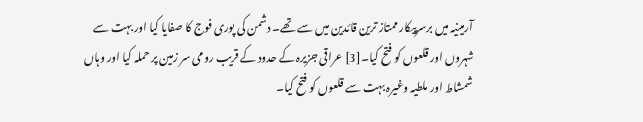آرمینیہ میں برسرپیکار ممتاز ترین قائدین میں سے تھے۔ دشمن کی پوری فوج کا صفایا کیا اور بہت سے شہروں اور قلعوں کو فتح کیا۔[3] عراقی جزیرہ کے حدود کے قریب رومی سر زمین پر حملہ کیا اور وہاں شمشاط اور ملطیہ وغیرہ بہت سے قلعوں کو فتح کیا۔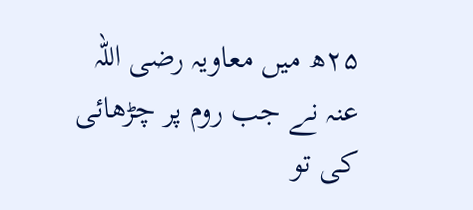۲۵ھ میں معاویہ رضی اللہ عنہ نے جب روم پر چڑھائی کی تو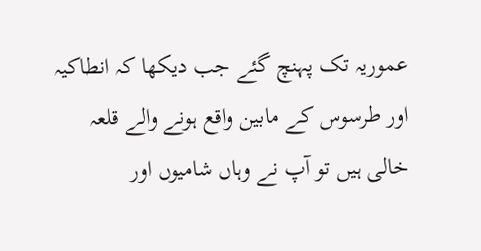عموریہ تک پہنچ گئے جب دیکھا کہ انطاکیہ اور طرسوس کے مابین واقع ہونے والے قلعہ خالی ہیں تو آپ نے وہاں شامیوں اور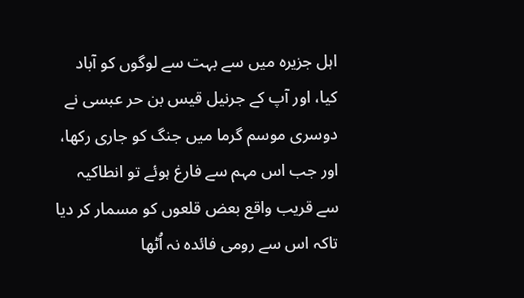اہل جزیرہ میں سے بہت سے لوگوں کو آباد کیا، اور آپ کے جرنیل قیس بن حر عبسی نے دوسری موسم گرما میں جنگ کو جاری رکھا، اور جب اس مہم سے فارغ ہوئے تو انطاکیہ سے قریب واقع بعض قلعوں کو مسمار کر دیا تاکہ اس سے رومی فائدہ نہ اُٹھا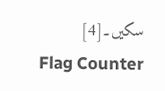سکیں۔[4]
Flag Counter